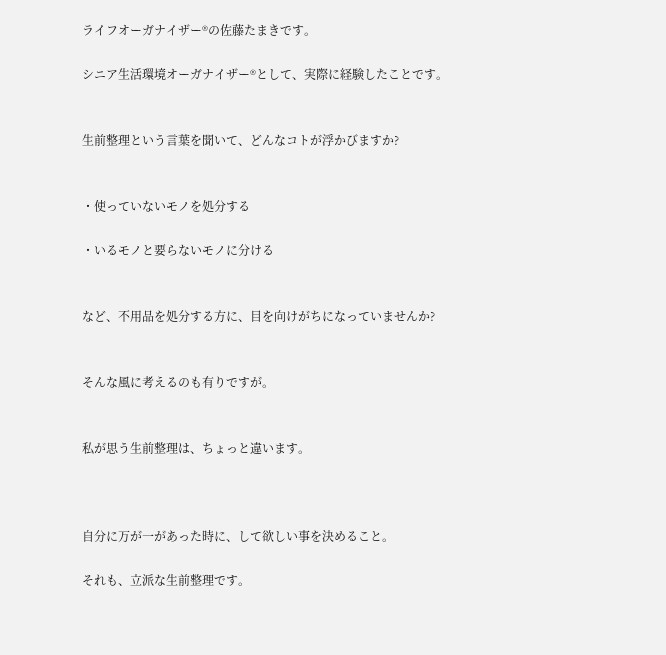ライフオーガナイザー®の佐藤たまきです。

シニア生活環境オーガナイザー®として、実際に経験したことです。


生前整理という言葉を聞いて、どんなコトが浮かびますか?


・使っていないモノを処分する

・いるモノと要らないモノに分ける


など、不用品を処分する方に、目を向けがちになっていませんか?


そんな風に考えるのも有りですが。


私が思う生前整理は、ちょっと違います。



自分に万が一があった時に、して欲しい事を決めること。

それも、立派な生前整理です。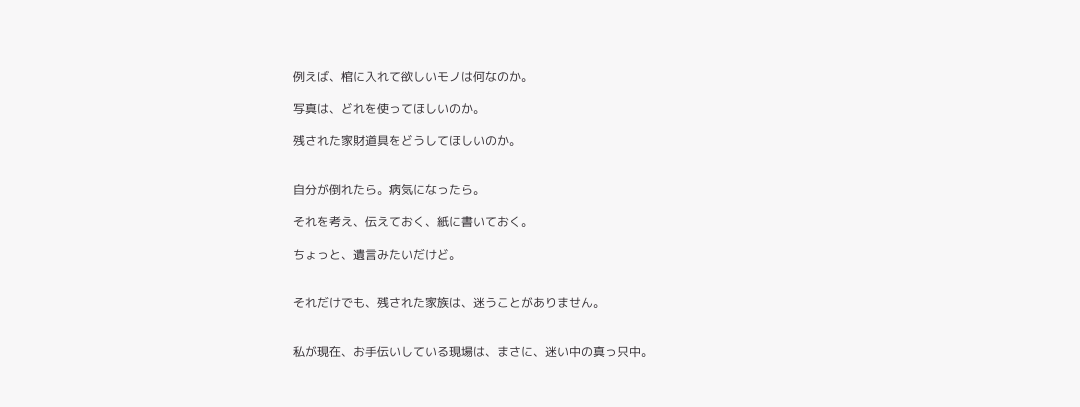例えば、棺に入れて欲しいモノは何なのか。

写真は、どれを使ってほしいのか。

残された家財道具をどうしてほしいのか。


自分が倒れたら。病気になったら。

それを考え、伝えておく、紙に書いておく。

ちょっと、遺言みたいだけど。


それだけでも、残された家族は、迷うことがありません。


私が現在、お手伝いしている現場は、まさに、迷い中の真っ只中。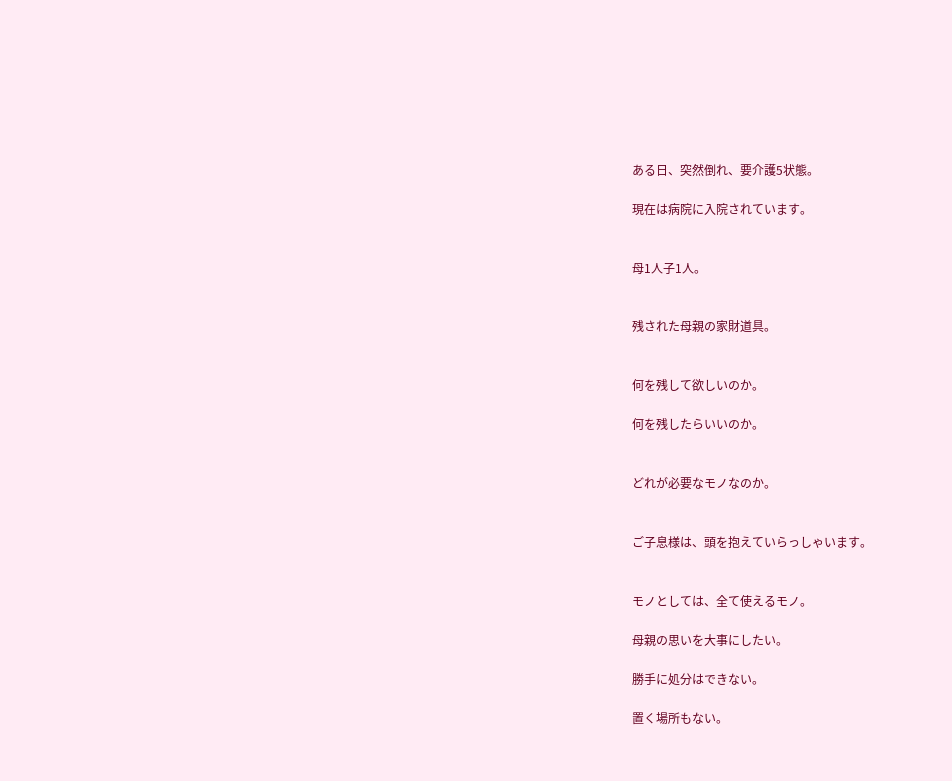ある日、突然倒れ、要介護5状態。

現在は病院に入院されています。


母1人子1人。


残された母親の家財道具。


何を残して欲しいのか。

何を残したらいいのか。


どれが必要なモノなのか。


ご子息様は、頭を抱えていらっしゃいます。


モノとしては、全て使えるモノ。

母親の思いを大事にしたい。

勝手に処分はできない。

置く場所もない。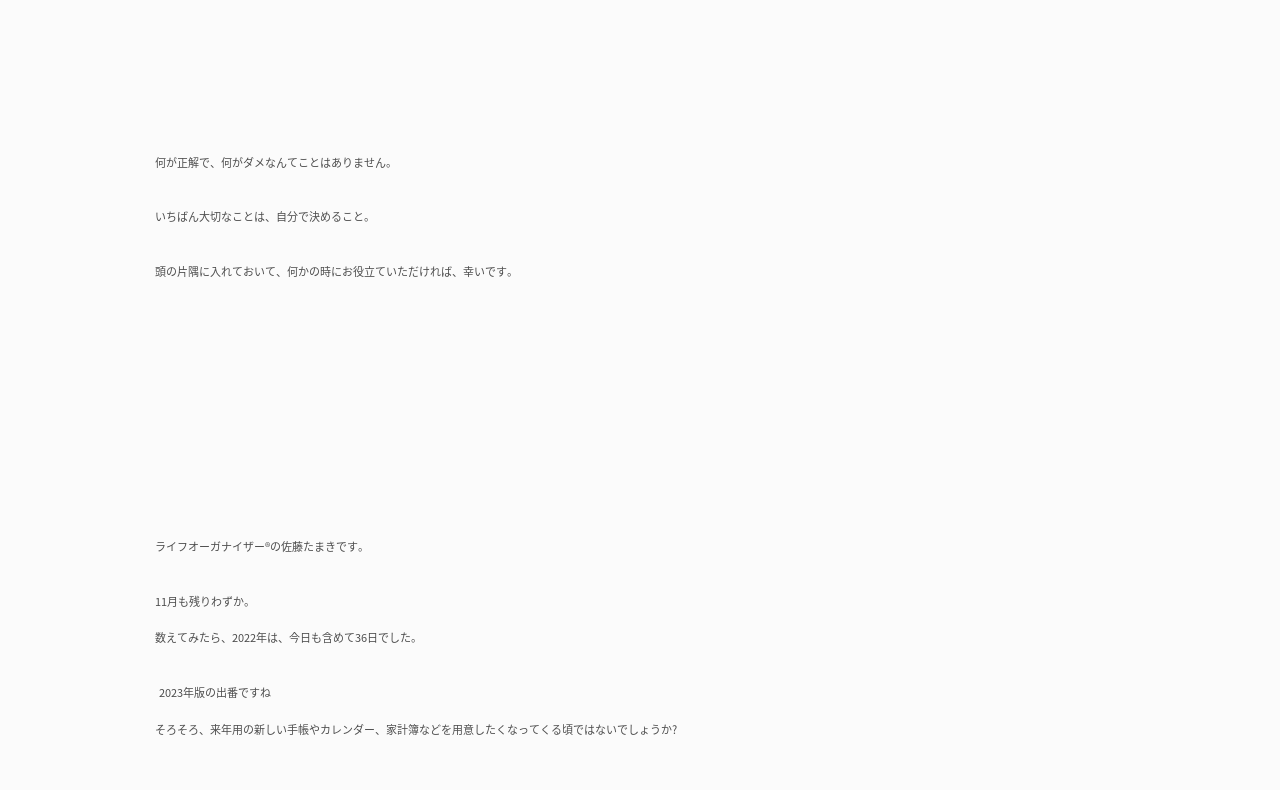何が正解で、何がダメなんてことはありません。


いちばん大切なことは、自分で決めること。


頭の片隅に入れておいて、何かの時にお役立ていただければ、幸いです。














ライフオーガナイザー®の佐藤たまきです。


11月も残りわずか。

数えてみたら、2022年は、今日も含めて36日でした。


  2023年版の出番ですね

そろそろ、来年用の新しい手帳やカレンダー、家計簿などを用意したくなってくる頃ではないでしょうか?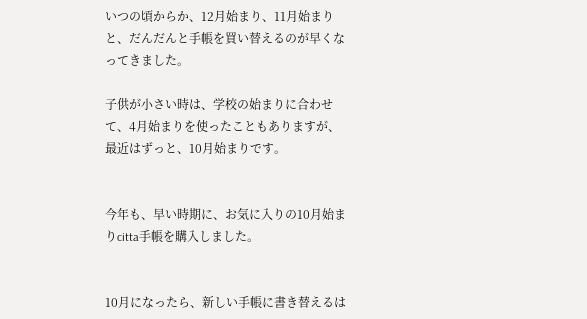いつの頃からか、12月始まり、11月始まりと、だんだんと手帳を買い替えるのが早くなってきました。

子供が小さい時は、学校の始まりに合わせて、4月始まりを使ったこともありますが、最近はずっと、10月始まりです。


今年も、早い時期に、お気に入りの10月始まりcitta手帳を購入しました。


10月になったら、新しい手帳に書き替えるは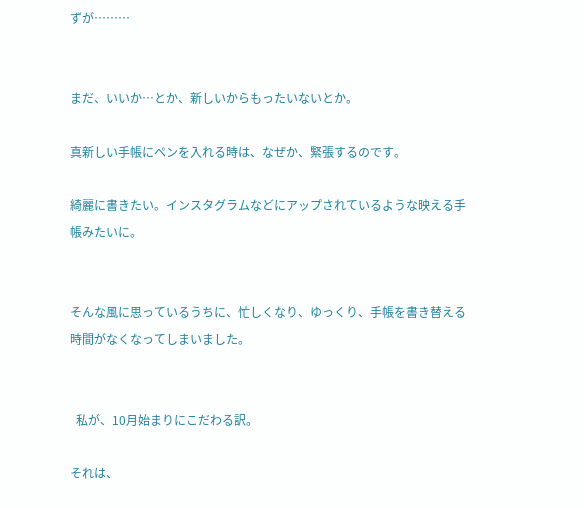ずが………


まだ、いいか…とか、新しいからもったいないとか。

真新しい手帳にペンを入れる時は、なぜか、緊張するのです。

綺麗に書きたい。インスタグラムなどにアップされているような映える手帳みたいに。


そんな風に思っているうちに、忙しくなり、ゆっくり、手帳を書き替える時間がなくなってしまいました。


  私が、10月始まりにこだわる訳。

それは、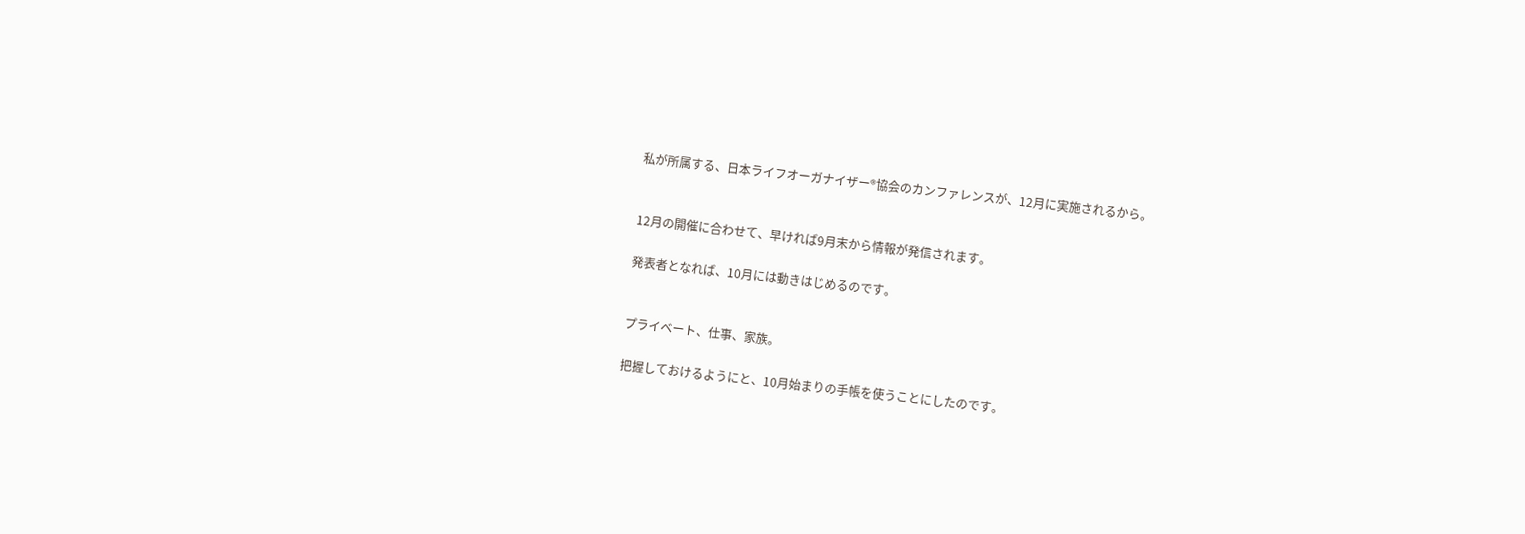私が所属する、日本ライフオーガナイザー®協会のカンファレンスが、12月に実施されるから。


12月の開催に合わせて、早ければ9月末から情報が発信されます。

発表者となれば、10月には動きはじめるのです。


プライベート、仕事、家族。

把握しておけるようにと、10月始まりの手帳を使うことにしたのです。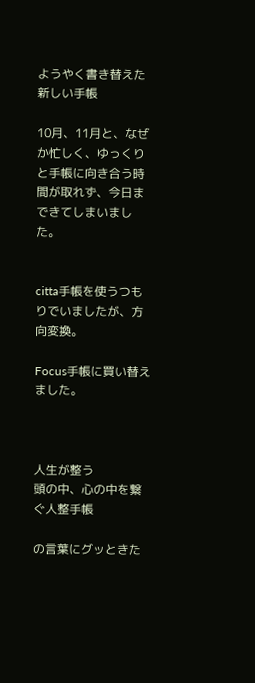ようやく書き替えた新しい手帳

10月、11月と、なぜか忙しく、ゆっくりと手帳に向き合う時間が取れず、今日まできてしまいました。


citta手帳を使うつもりでいましたが、方向変換。

Focus手帳に買い替えました。



人生が整う
頭の中、心の中を繋ぐ人整手帳

の言葉にグッときた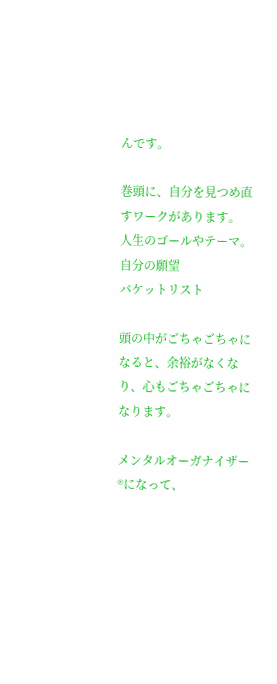んです。

巻頭に、自分を見つめ直すワークがあります。
人生のゴールやテーマ。
自分の願望
バケットリスト

頭の中がごちゃごちゃになると、余裕がなくなり、心もごちゃごちゃになります。

メンタルオーガナイザー®になって、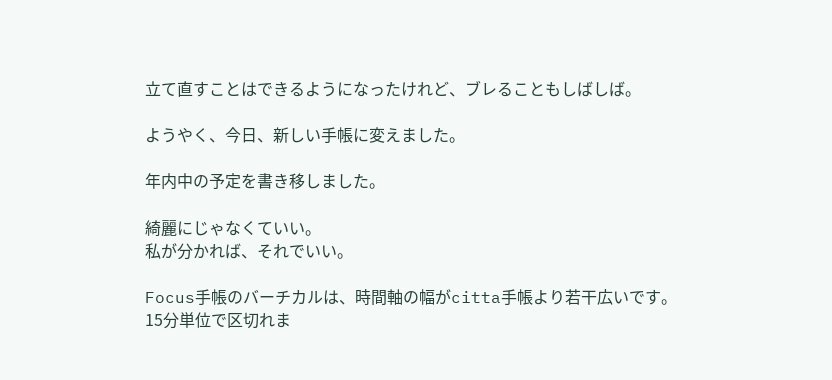立て直すことはできるようになったけれど、ブレることもしばしば。

ようやく、今日、新しい手帳に変えました。

年内中の予定を書き移しました。

綺麗にじゃなくていい。
私が分かれば、それでいい。

Focus手帳のバーチカルは、時間軸の幅がcitta手帳より若干広いです。
15分単位で区切れま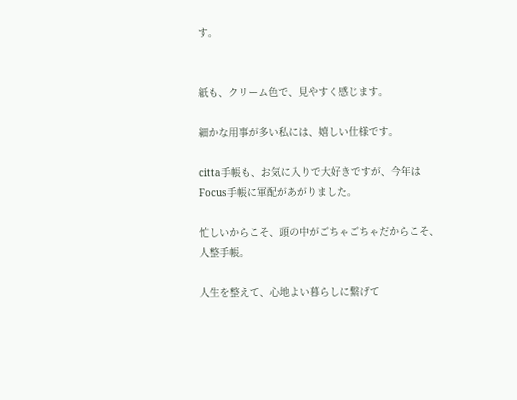す。


紙も、クリーム色で、見やすく感じます。

細かな用事が多い私には、嬉しい仕様です。

citta手帳も、お気に入りで大好きですが、今年はFocus手帳に軍配があがりました。

忙しいからこそ、頭の中がごちゃごちゃだからこそ、人整手帳。

人生を整えて、心地よい暮らしに繋げて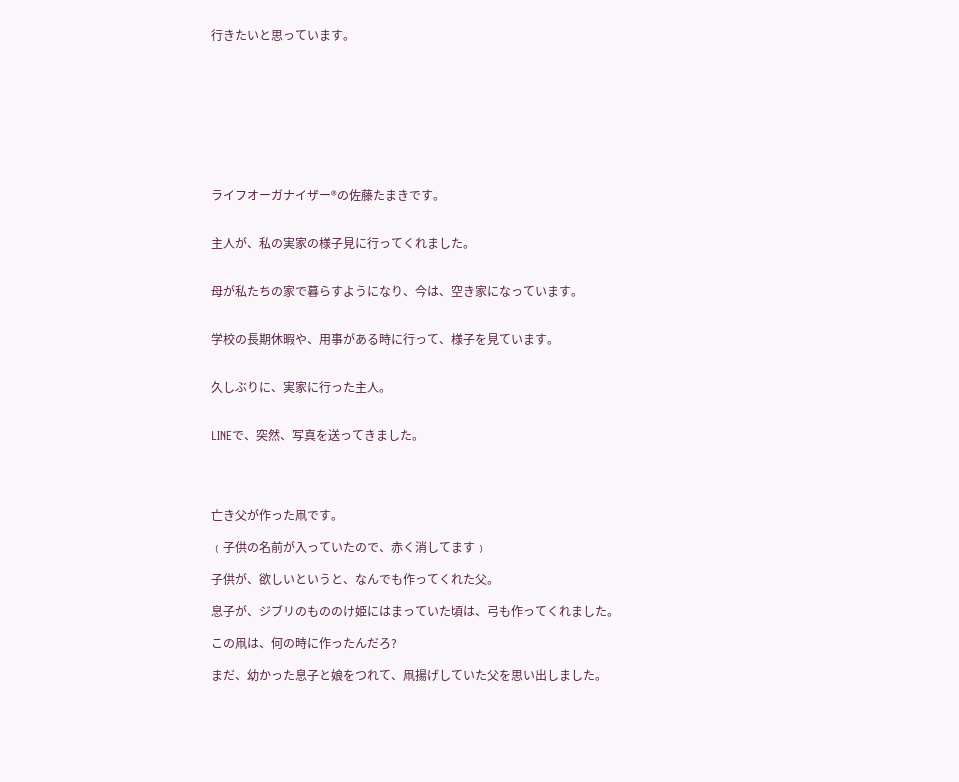行きたいと思っています。









ライフオーガナイザー®の佐藤たまきです。


主人が、私の実家の様子見に行ってくれました。


母が私たちの家で暮らすようになり、今は、空き家になっています。


学校の長期休暇や、用事がある時に行って、様子を見ています。


久しぶりに、実家に行った主人。


LINEで、突然、写真を送ってきました。




亡き父が作った凧です。

﹙子供の名前が入っていたので、赤く消してます﹚

子供が、欲しいというと、なんでも作ってくれた父。

息子が、ジブリのもののけ姫にはまっていた頃は、弓も作ってくれました。

この凧は、何の時に作ったんだろ?

まだ、幼かった息子と娘をつれて、凧揚げしていた父を思い出しました。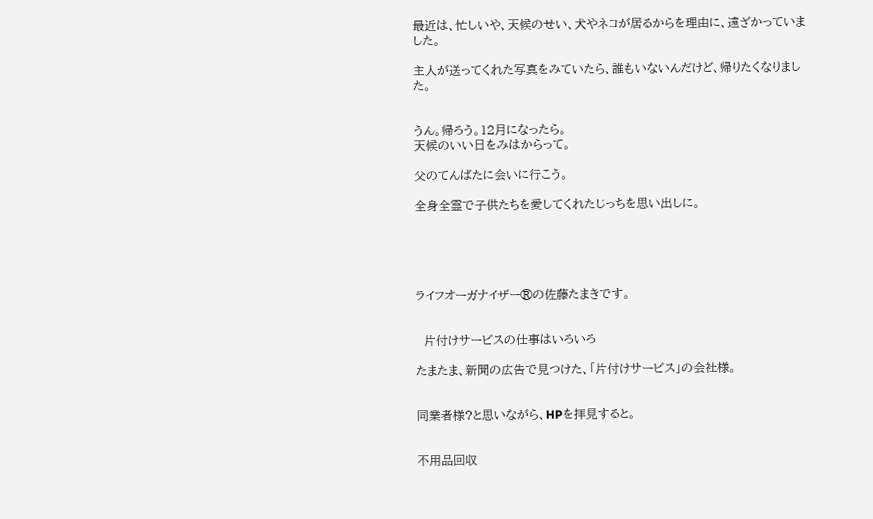最近は、忙しいや、天候のせい、犬やネコが居るからを理由に、遠ざかっていました。

主人が送ってくれた写真をみていたら、誰もいないんだけど、帰りたくなりました。


うん。帰ろう。12月になったら。
天候のいい日をみはからって。

父のてんばたに会いに行こう。

全身全霊で子供たちを愛してくれたじっちを思い出しに。





ライフオーガナイザー®の佐藤たまきです。


  片付けサービスの仕事はいろいろ

たまたま、新聞の広告で見つけた、「片付けサービス」の会社様。


同業者様?と思いながら、HPを拝見すると。


不用品回収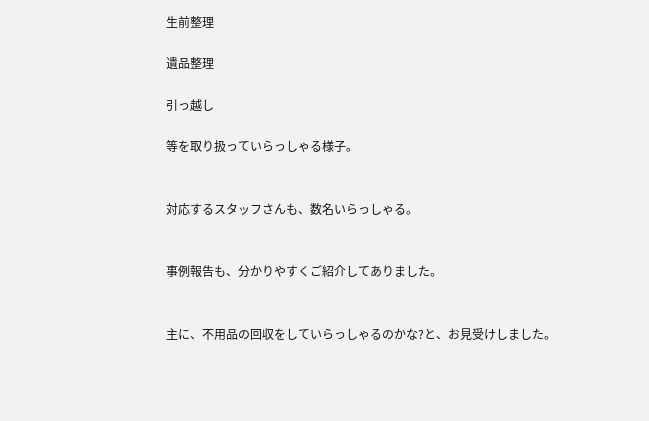生前整理

遺品整理

引っ越し

等を取り扱っていらっしゃる様子。


対応するスタッフさんも、数名いらっしゃる。


事例報告も、分かりやすくご紹介してありました。


主に、不用品の回収をしていらっしゃるのかな?と、お見受けしました。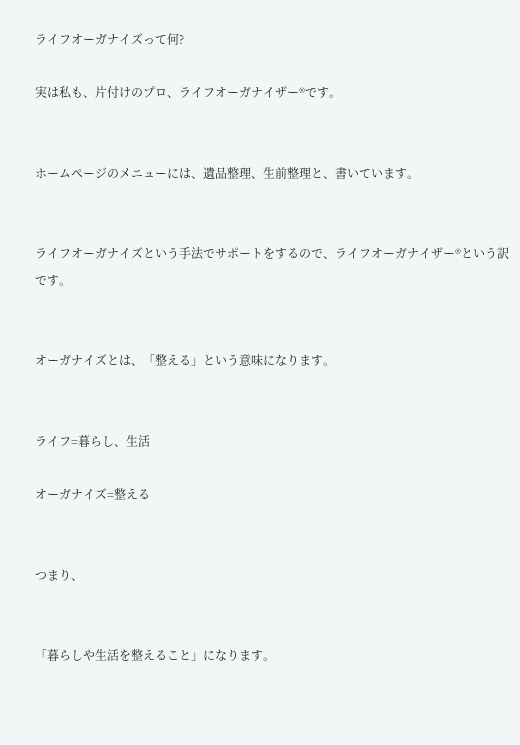ライフオーガナイズって何?

実は私も、片付けのプロ、ライフオーガナイザー®です。


ホームページのメニューには、遺品整理、生前整理と、書いています。


ライフオーガナイズという手法でサポートをするので、ライフオーガナイザー®という訳です。


オーガナイズとは、「整える」という意味になります。


ライフ=暮らし、生活

オーガナイズ=整える


つまり、


「暮らしや生活を整えること」になります。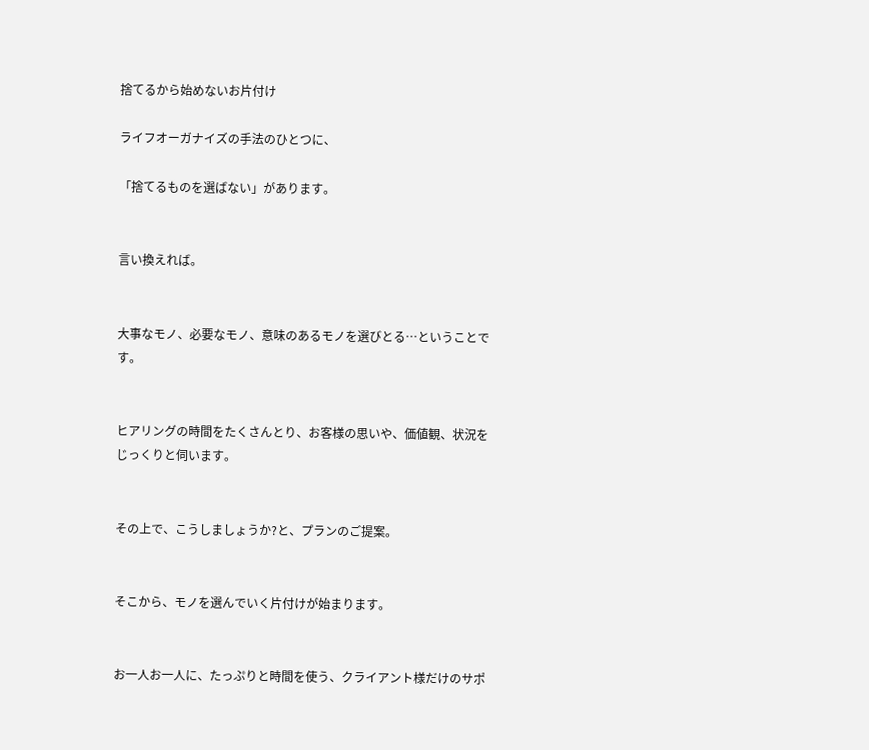捨てるから始めないお片付け

ライフオーガナイズの手法のひとつに、

「捨てるものを選ばない」があります。


言い換えれば。


大事なモノ、必要なモノ、意味のあるモノを選びとる…ということです。


ヒアリングの時間をたくさんとり、お客様の思いや、価値観、状況をじっくりと伺います。


その上で、こうしましょうか?と、プランのご提案。


そこから、モノを選んでいく片付けが始まります。


お一人お一人に、たっぷりと時間を使う、クライアント様だけのサポ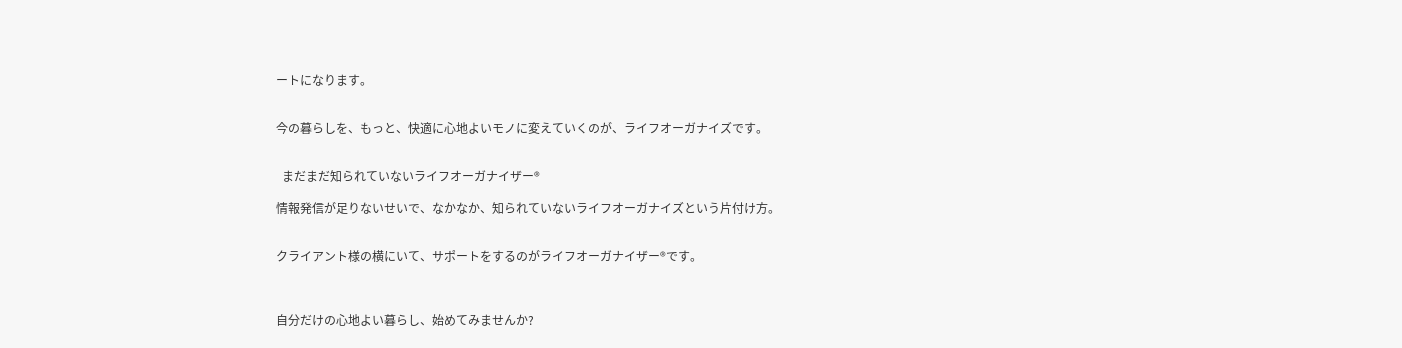ートになります。


今の暮らしを、もっと、快適に心地よいモノに変えていくのが、ライフオーガナイズです。


  まだまだ知られていないライフオーガナイザー®

情報発信が足りないせいで、なかなか、知られていないライフオーガナイズという片付け方。


クライアント様の横にいて、サポートをするのがライフオーガナイザー®です。



自分だけの心地よい暮らし、始めてみませんか?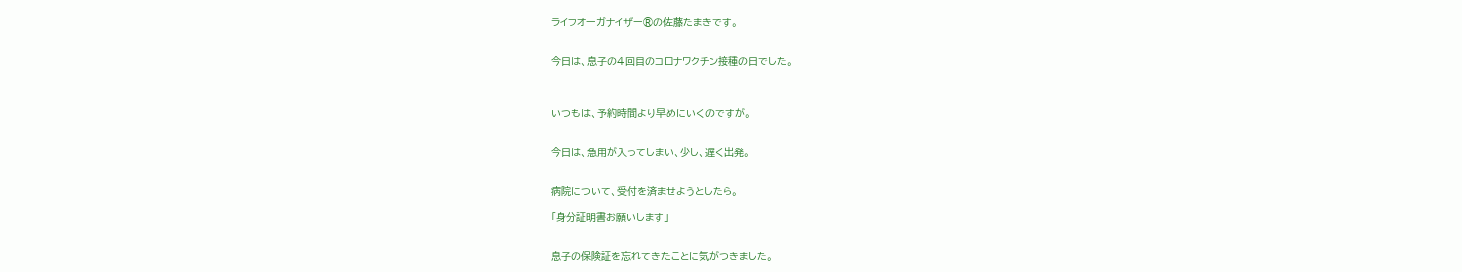ライフオーガナイザー®の佐藤たまきです。


今日は、息子の4回目のコロナワクチン接種の日でした。



いつもは、予約時間より早めにいくのですが。


今日は、急用が入ってしまい、少し、遅く出発。


病院について、受付を済ませようとしたら。

「身分証明書お願いします」


息子の保険証を忘れてきたことに気がつきました。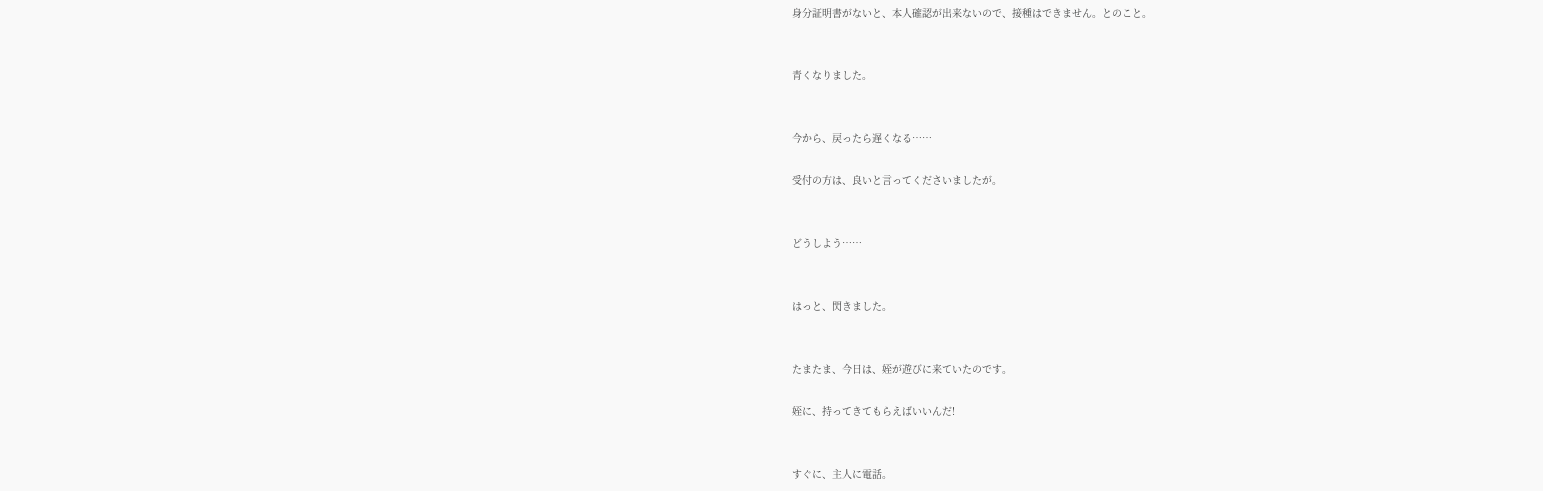身分証明書がないと、本人確認が出来ないので、接種はできません。とのこと。


青くなりました。


今から、戻ったら遅くなる……

受付の方は、良いと言ってくださいましたが。


どうしよう……


はっと、閃きました。


たまたま、今日は、姪が遊びに来ていたのです。

姪に、持ってきてもらえばいいんだ!


すぐに、主人に電話。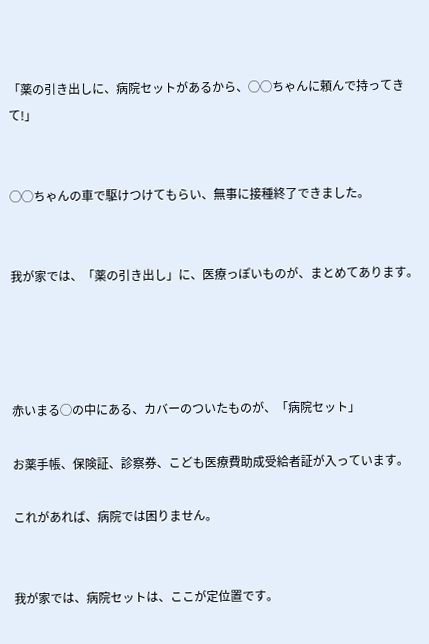「薬の引き出しに、病院セットがあるから、◯◯ちゃんに頼んで持ってきて!」


◯◯ちゃんの車で駆けつけてもらい、無事に接種終了できました。


我が家では、「薬の引き出し」に、医療っぽいものが、まとめてあります。




赤いまる◯の中にある、カバーのついたものが、「病院セット」

お薬手帳、保険証、診察券、こども医療費助成受給者証が入っています。

これがあれば、病院では困りません。


我が家では、病院セットは、ここが定位置です。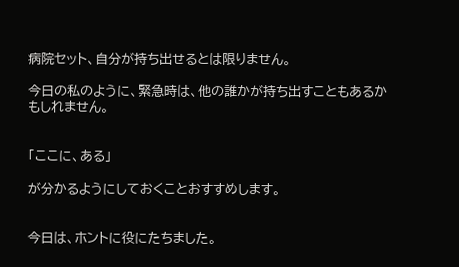病院セット、自分が持ち出せるとは限りません。

今日の私のように、緊急時は、他の誰かが持ち出すこともあるかもしれません。


「ここに、ある」

が分かるようにしておくことおすすめします。


今日は、ホントに役にたちました。